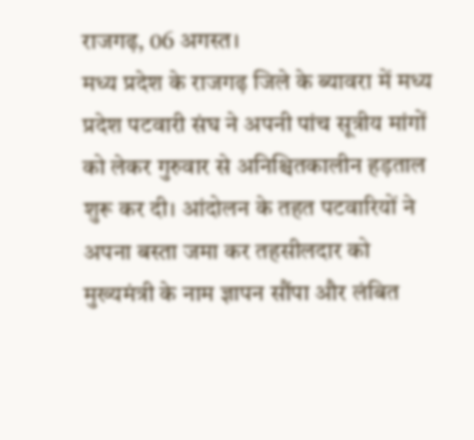राजगढ़, 06 अगस्त।
मध्य प्रदेश के राजगढ़ जिले के ब्यावरा में मध्य प्रदेश पटवारी संघ ने अपनी पांच सूत्रीय मांगों को लेकर गुरुवार से अनिश्चितकालीन हड़ताल शुरू कर दी। आंदोलन के तहत पटवारियों ने अपना बस्ता जमा कर तहसीलदार को मुख्यमंत्री के नाम ज्ञापन सौंपा और लंबित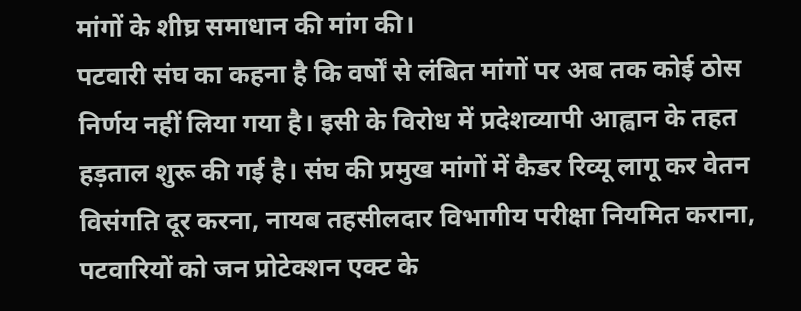मांगों के शीघ्र समाधान की मांग की।
पटवारी संघ का कहना है कि वर्षों से लंबित मांगों पर अब तक कोई ठोस निर्णय नहीं लिया गया है। इसी के विरोध में प्रदेशव्यापी आह्वान के तहत हड़ताल शुरू की गई है। संघ की प्रमुख मांगों में कैडर रिव्यू लागू कर वेतन विसंगति दूर करना, नायब तहसीलदार विभागीय परीक्षा नियमित कराना, पटवारियों को जन प्रोटेक्शन एक्ट के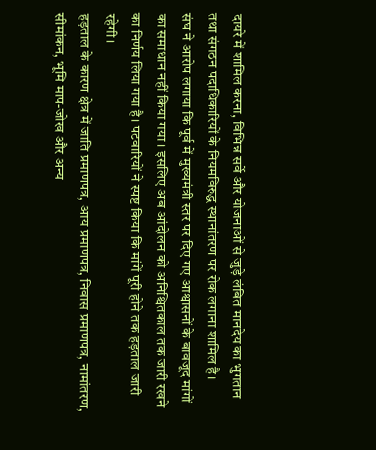दायरे में शामिल करना, विभिन्न सर्वे और योजनाओं से जुड़े लंबित मानदेय का भुगतान तथा संगठन पदाधिकारियों के नियमविरुद्ध स्थानांतरण पर रोक लगाना शामिल है।
संघ ने आरोप लगाया कि पूर्व में मुख्यमंत्री स्तर पर दिए गए आश्वासनों के बावजूद मांगों का समाधान नहीं किया गया। इसलिए अब आंदोलन को अनिश्चितकाल तक जारी रखने का निर्णय लिया गया है। पटवारियों ने स्पष्ट किया कि मांगें पूरी होने तक हड़ताल जारी रहेगी।
हड़ताल के कारण क्षेत्र में जाति प्रमाणपत्र, आय प्रमाणपत्र, निवास प्रमाणपत्र, नामांतरण, सीमांकन, भूमि माप-जोख और अन्य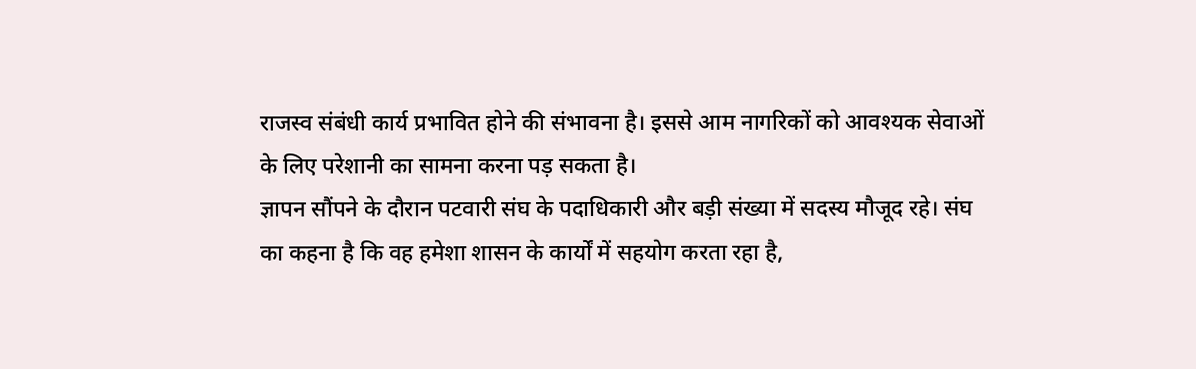राजस्व संबंधी कार्य प्रभावित होने की संभावना है। इससे आम नागरिकों को आवश्यक सेवाओं के लिए परेशानी का सामना करना पड़ सकता है।
ज्ञापन सौंपने के दौरान पटवारी संघ के पदाधिकारी और बड़ी संख्या में सदस्य मौजूद रहे। संघ का कहना है कि वह हमेशा शासन के कार्यों में सहयोग करता रहा है,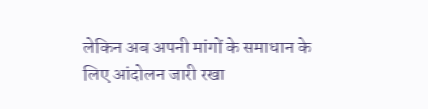लेकिन अब अपनी मांगों के समाधान के लिए आंदोलन जारी रखा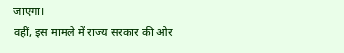जाएगा।
वहीं, इस मामले में राज्य सरकार की ओर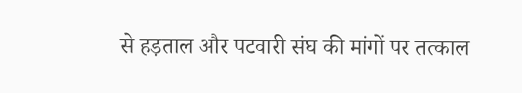से हड़ताल और पटवारी संघ की मांगों पर तत्काल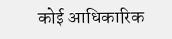कोई आधिकारिक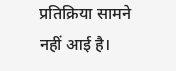प्रतिक्रिया सामने नहीं आई है।